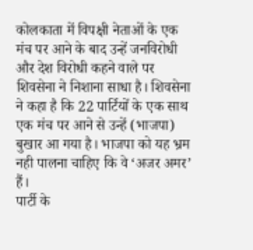कोलकाता में विपक्षी नेताओं के एक मंच पर आने के बाद उन्हें जनविरोधी और देश विरोधी कहने वाले पर शिवसेना ने निशाना साधा है। शिवसेना ने कहा है कि 22 पार्टियों के एक साथ एक मंच पर आने से उन्हें (भाजपा) बुखार आ गया है। भाजपा को यह भ्रम नही पालना चाहिए कि वे ‘अजर अमर’ हैं।
पार्टी के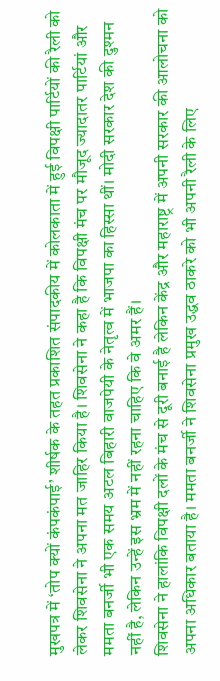मुखपत्र में ‘तोप क्यों कंपकंपाई’ शीर्षक के तहत प्रकाशित संपादकीय में कोलकाता में हुई विपक्षी पार्टियों की रैली को लेकर शिवसेना ने अपना मत जाहिर किया है। शिवसेना ने कहा है कि विपक्षी मंच पर मौजूद ज्यादातर पार्टियां और ममता बनर्जी भी एक समय अटल बिहारी वाजपेयी के नेतृत्व में भाजपा का हिस्सा थीं। मोदी सरकार देश की दुश्मन नहीं है, लेकिन उन्हें इस भ्रम में नहीं रहना चाहिए कि वे अमर हैं।
शिवसेना ने हालांकि विपक्षी दलों के मंच से दूरी बनाई है लेकिन केंद्र और महाराष्ट्र में अपनी सरकार की आलोचना को अपना अधिकार बताया है। ममता बनर्जी ने शिवसेना प्रमुख उद्धव ठाकरे को भी अपनी रैली के लिए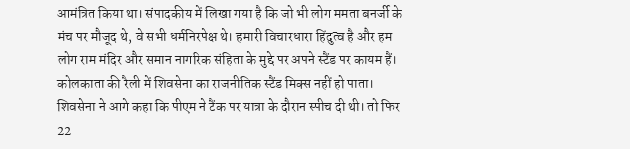आमंत्रित किया था। संपादकीय में लिखा गया है कि जो भी लोग ममता बनर्जी के मंच पर मौजूद थे, वे सभी धर्मनिरपेक्ष थे। हमारी विचारधारा हिंदुत्व है और हम लोग राम मंदिर और समान नागरिक संहिता के मुद्दे पर अपने स्टैंड पर कायम हैं।
कोलकाता की रैली में शिवसेना का राजनीतिक स्टैंड मिक्स नहीं हो पाता। शिवसेना ने आगे कहा कि पीएम ने टैंक पर यात्रा के दौरान स्पीच दी थी। तो फिर 22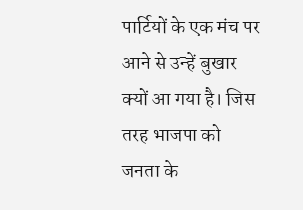पार्टियों के एक मंच पर आने से उन्हें बुखार क्यों आ गया है। जिस तरह भाजपा को जनता के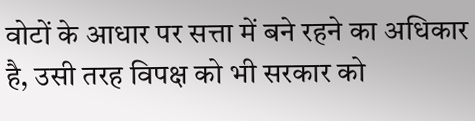वोटों के आधार पर सत्ता में बने रहने का अधिकार है, उसी तरह विपक्ष को भी सरकार को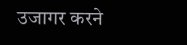उजागर करने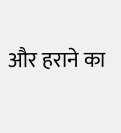और हराने का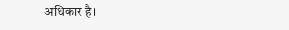अधिकार है।